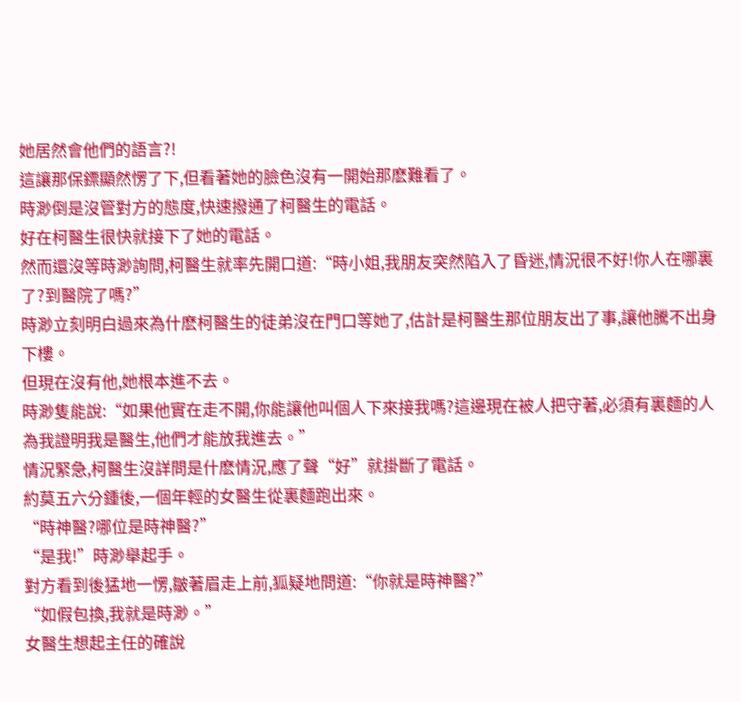她居然會他們的語言?!
這讓那保鏢顯然愣了下,但看著她的臉色沒有一開始那麽難看了。
時渺倒是沒管對方的態度,快速撥通了柯醫生的電話。
好在柯醫生很快就接下了她的電話。
然而還沒等時渺詢問,柯醫生就率先開口道:“時小姐,我朋友突然陷入了昏迷,情況很不好!你人在哪裏了?到醫院了嗎?”
時渺立刻明白過來為什麽柯醫生的徒弟沒在門口等她了,估計是柯醫生那位朋友出了事,讓他騰不出身下樓。
但現在沒有他,她根本進不去。
時渺隻能說:“如果他實在走不開,你能讓他叫個人下來接我嗎?這邊現在被人把守著,必須有裏麵的人為我證明我是醫生,他們才能放我進去。”
情況緊急,柯醫生沒詳問是什麽情況,應了聲“好”就掛斷了電話。
約莫五六分鍾後,一個年輕的女醫生從裏麵跑出來。
“時神醫?哪位是時神醫?”
“是我!”時渺舉起手。
對方看到後猛地一愣,皺著眉走上前,狐疑地問道:“你就是時神醫?”
“如假包換,我就是時渺。”
女醫生想起主任的確說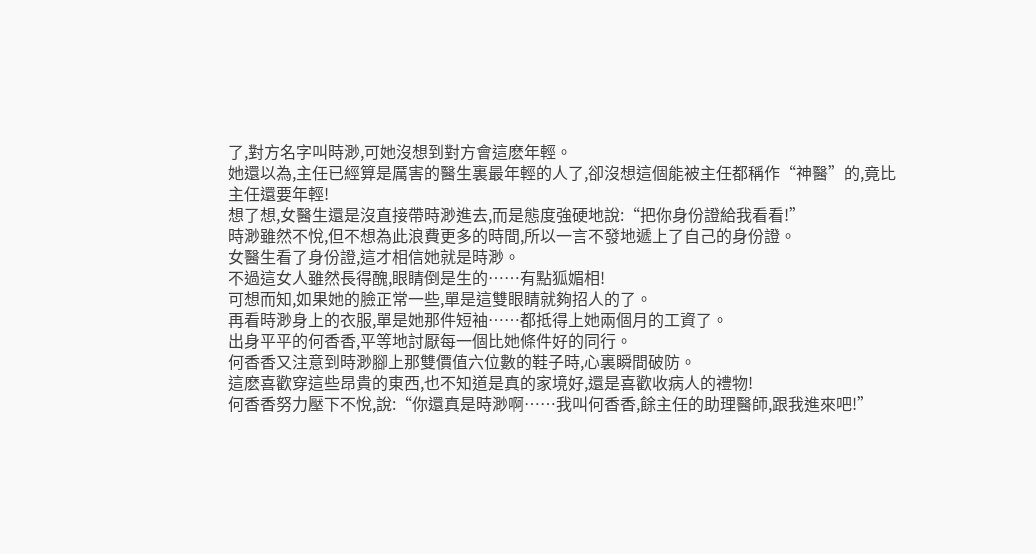了,對方名字叫時渺,可她沒想到對方會這麽年輕。
她還以為,主任已經算是厲害的醫生裏最年輕的人了,卻沒想這個能被主任都稱作“神醫”的,竟比主任還要年輕!
想了想,女醫生還是沒直接帶時渺進去,而是態度強硬地說:“把你身份證給我看看!”
時渺雖然不悅,但不想為此浪費更多的時間,所以一言不發地遞上了自己的身份證。
女醫生看了身份證,這才相信她就是時渺。
不過這女人雖然長得醜,眼睛倒是生的……有點狐媚相!
可想而知,如果她的臉正常一些,單是這雙眼睛就夠招人的了。
再看時渺身上的衣服,單是她那件短袖……都抵得上她兩個月的工資了。
出身平平的何香香,平等地討厭每一個比她條件好的同行。
何香香又注意到時渺腳上那雙價值六位數的鞋子時,心裏瞬間破防。
這麽喜歡穿這些昂貴的東西,也不知道是真的家境好,還是喜歡收病人的禮物!
何香香努力壓下不悅,說:“你還真是時渺啊……我叫何香香,餘主任的助理醫師,跟我進來吧!”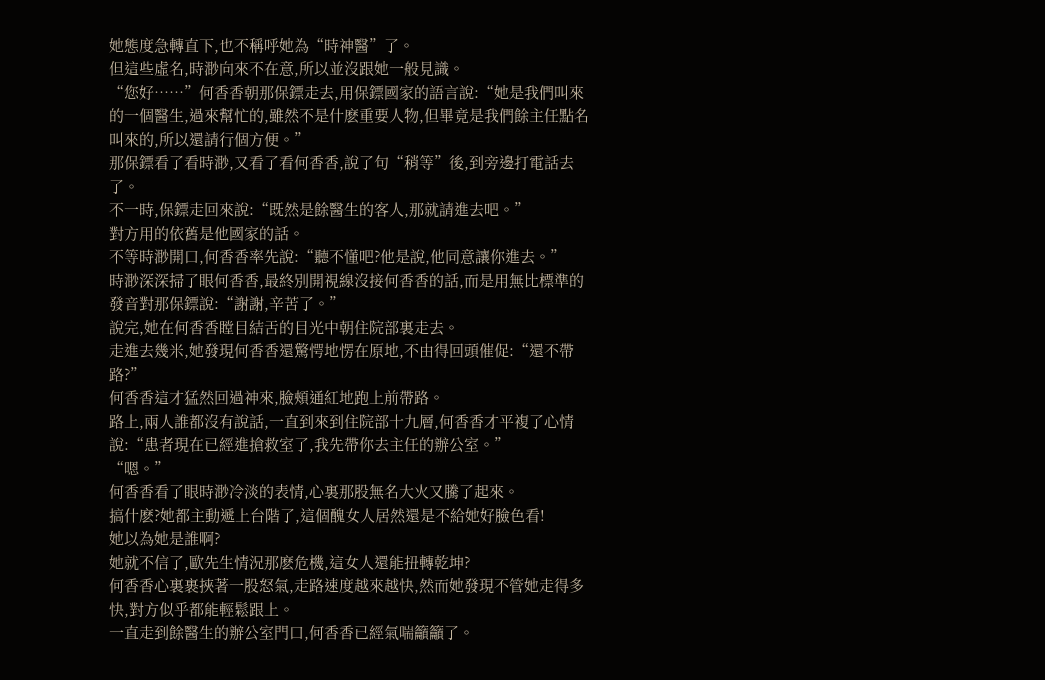她態度急轉直下,也不稱呼她為“時神醫”了。
但這些虛名,時渺向來不在意,所以並沒跟她一般見識。
“您好……”何香香朝那保鏢走去,用保鏢國家的語言說:“她是我們叫來的一個醫生,過來幫忙的,雖然不是什麽重要人物,但畢竟是我們餘主任點名叫來的,所以還請行個方便。”
那保鏢看了看時渺,又看了看何香香,說了句“稍等”後,到旁邊打電話去了。
不一時,保鏢走回來說:“既然是餘醫生的客人,那就請進去吧。”
對方用的依舊是他國家的話。
不等時渺開口,何香香率先說:“聽不懂吧?他是說,他同意讓你進去。”
時渺深深掃了眼何香香,最終別開視線沒接何香香的話,而是用無比標準的發音對那保鏢說:“謝謝,辛苦了。”
說完,她在何香香瞠目結舌的目光中朝住院部裏走去。
走進去幾米,她發現何香香還驚愕地愣在原地,不由得回頭催促:“還不帶路?”
何香香這才猛然回過神來,臉頰通紅地跑上前帶路。
路上,兩人誰都沒有說話,一直到來到住院部十九層,何香香才平複了心情說:“患者現在已經進搶救室了,我先帶你去主任的辦公室。”
“嗯。”
何香香看了眼時渺冷淡的表情,心裏那股無名大火又騰了起來。
搞什麽?她都主動遞上台階了,這個醜女人居然還是不給她好臉色看!
她以為她是誰啊?
她就不信了,歐先生情況那麽危機,這女人還能扭轉乾坤?
何香香心裏裹挾著一股怒氣,走路速度越來越快,然而她發現不管她走得多快,對方似乎都能輕鬆跟上。
一直走到餘醫生的辦公室門口,何香香已經氣喘籲籲了。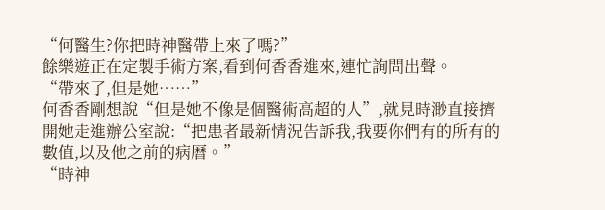“何醫生?你把時神醫帶上來了嗎?”
餘樂遊正在定製手術方案,看到何香香進來,連忙詢問出聲。
“帶來了,但是她……”
何香香剛想說“但是她不像是個醫術高超的人”,就見時渺直接擠開她走進辦公室說:“把患者最新情況告訴我,我要你們有的所有的數值,以及他之前的病曆。”
“時神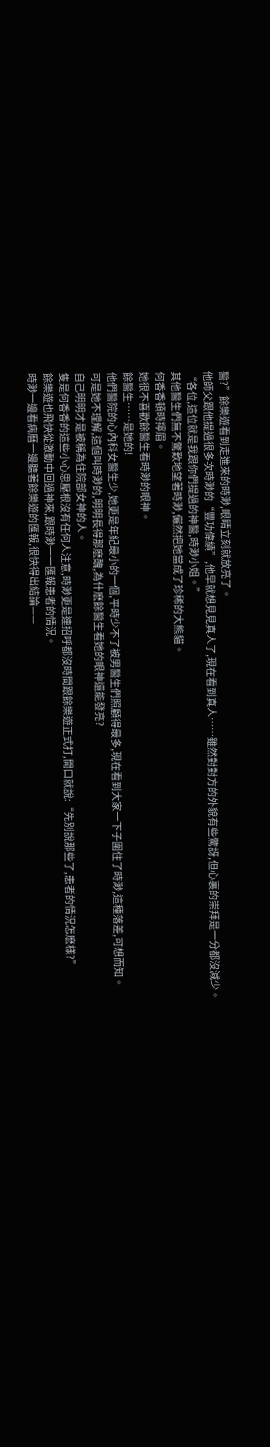醫?”餘樂遊看到走進來的時渺,眼睛立刻就放亮了。
他師父跟他提過很多次時渺的“豐功偉績”,他早就想見見真人了,現在看到真人……雖然對對方的外貌有些驚訝,但心裏的崇拜是一分都沒減少。
“各位,這位就是我跟你們提過的神醫,時渺小姐。”
其他醫生們無不驚歎地望著時渺,儼然把她當成了珍稀的大熊貓。
何香香頓時擰眉。
她很不喜歡餘醫生看時渺的眼神。
餘醫生……是她的!
他們醫院的心內科女醫生少,她更是年紀最小的一個,平時少不了被男醫生們照顧得最多,現在看到大家一下子圍住了時渺,這種落差,可想而知。
可是她不理解,這個叫時渺的,明明長得那麽醜,為什麽餘醫生看她的眼神還能發亮?
自己明明才是被稱為住院部女神的人。
隻是何香香的這些小心思壓根沒有任何人注意,時渺更是連招呼都沒時間跟餘樂遊正式打,開口就說:“先別說那些了,患者的情況怎麽樣?”
餘樂遊也飛快從激動中回過神來,跟時渺一一匯報患者的情況。
時渺一邊看病曆一邊聽著餘樂遊的匯報,很快得出結論——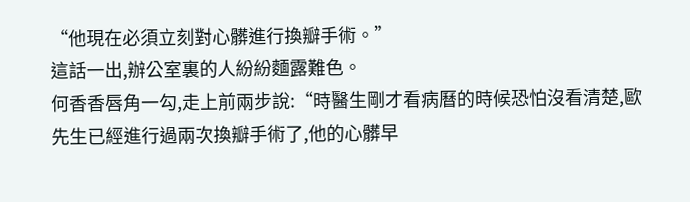“他現在必須立刻對心髒進行換瓣手術。”
這話一出,辦公室裏的人紛紛麵露難色。
何香香唇角一勾,走上前兩步說:“時醫生剛才看病曆的時候恐怕沒看清楚,歐先生已經進行過兩次換瓣手術了,他的心髒早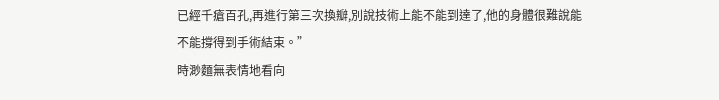已經千瘡百孔,再進行第三次換瓣,別說技術上能不能到達了,他的身體很難說能不能撐得到手術結束。”
時渺麵無表情地看向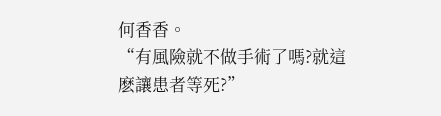何香香。
“有風險就不做手術了嗎?就這麽讓患者等死?”